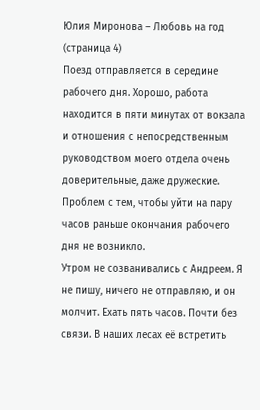Юлия Миронова – Любовь на год (страница 4)
Поезд отправляется в середине рабочего дня. Хорошо, работа находится в пяти минутах от вокзала и отношения с непосредственным руководством моего отдела очень доверительные, даже дружеские. Проблем с тем, чтобы уйти на пару часов раньше окончания рабочего дня не возникло.
Утром не созванивались с Андреем. Я не пишу, ничего не отправляю, и он молчит. Ехать пять часов. Почти без связи. В наших лесах её встретить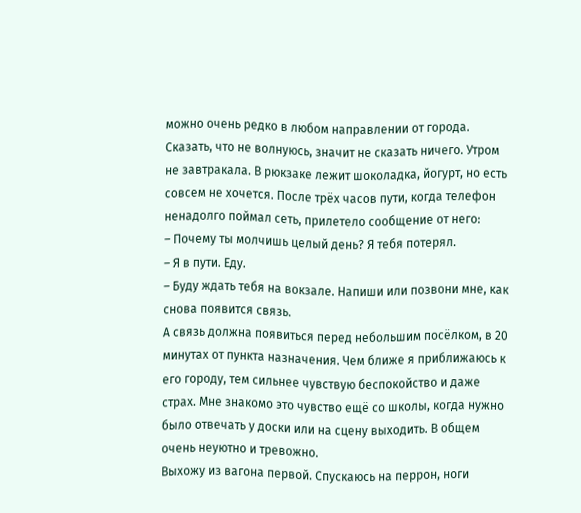можно очень редко в любом направлении от города. Сказать, что не волнуюсь, значит не сказать ничего. Утром не завтракала. В рюкзаке лежит шоколадка, йогурт, но есть совсем не хочется. После трёх часов пути, когда телефон ненадолго поймал сеть, прилетело сообщение от него:
– Почему ты молчишь целый день? Я тебя потерял.
– Я в пути. Еду.
– Буду ждать тебя на вокзале. Напиши или позвони мне, как снова появится связь.
А связь должна появиться перед небольшим посёлком, в 20 минутах от пункта назначения. Чем ближе я приближаюсь к его городу, тем сильнее чувствую беспокойство и даже страх. Мне знакомо это чувство ещё со школы, когда нужно было отвечать у доски или на сцену выходить. В общем очень неуютно и тревожно.
Выхожу из вагона первой. Спускаюсь на перрон, ноги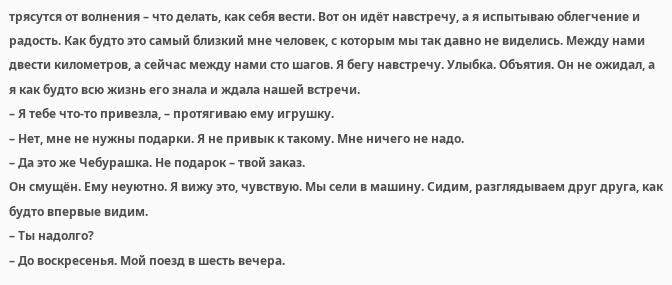трясутся от волнения – что делать, как себя вести. Вот он идёт навстречу, а я испытываю облегчение и радость. Как будто это самый близкий мне человек, с которым мы так давно не виделись. Между нами двести километров, а сейчас между нами сто шагов. Я бегу навстречу. Улыбка. Объятия. Он не ожидал, а я как будто всю жизнь его знала и ждала нашей встречи.
– Я тебе что-то привезла, – протягиваю ему игрушку.
– Нет, мне не нужны подарки. Я не привык к такому. Мне ничего не надо.
– Да это же Чебурашка. Не подарок – твой заказ.
Он смущён. Ему неуютно. Я вижу это, чувствую. Мы сели в машину. Сидим, разглядываем друг друга, как будто впервые видим.
– Ты надолго?
– До воскресенья. Мой поезд в шесть вечера.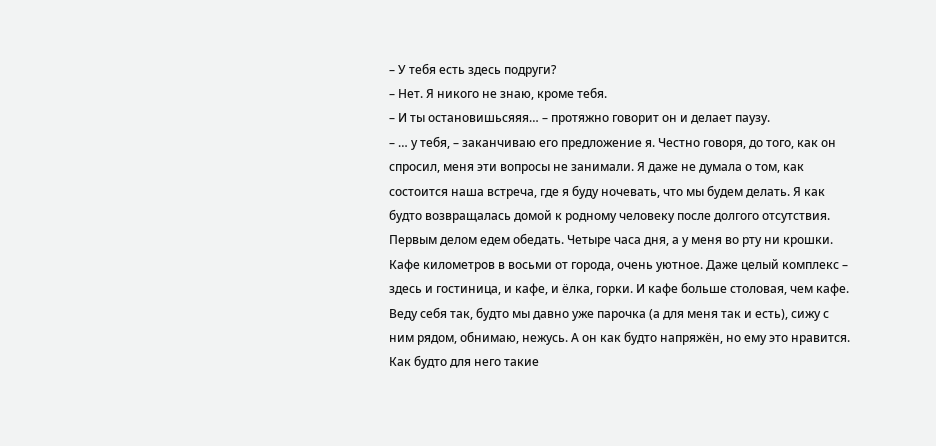– У тебя есть здесь подруги?
– Нет. Я никого не знаю, кроме тебя.
– И ты остановишьсяяя… – протяжно говорит он и делает паузу.
– … у тебя, – заканчиваю его предложение я. Честно говоря, до того, как он спросил, меня эти вопросы не занимали. Я даже не думала о том, как состоится наша встреча, где я буду ночевать, что мы будем делать. Я как будто возвращалась домой к родному человеку после долгого отсутствия.
Первым делом едем обедать. Четыре часа дня, а у меня во рту ни крошки. Кафе километров в восьми от города, очень уютное. Даже целый комплекс – здесь и гостиница, и кафе, и ёлка, горки. И кафе больше столовая, чем кафе. Веду себя так, будто мы давно уже парочка (а для меня так и есть), сижу с ним рядом, обнимаю, нежусь. А он как будто напряжён, но ему это нравится. Как будто для него такие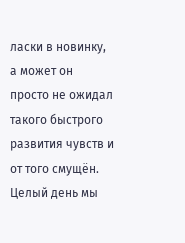ласки в новинку, а может он просто не ожидал такого быстрого развития чувств и от того смущён. Целый день мы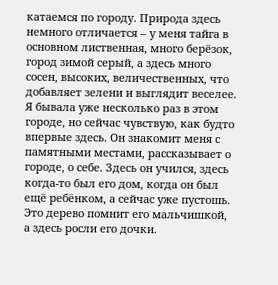катаемся по городу. Природа здесь немного отличается – у меня тайга в основном лиственная, много берёзок, город зимой серый, а здесь много сосен, высоких, величественных, что добавляет зелени и выглядит веселее. Я бывала уже несколько раз в этом городе, но сейчас чувствую, как будто впервые здесь. Он знакомит меня с памятными местами, рассказывает о городе, о себе. Здесь он учился, здесь когда-то был его дом, когда он был ещё ребёнком, а сейчас уже пустошь. Это дерево помнит его мальчишкой, а здесь росли его дочки.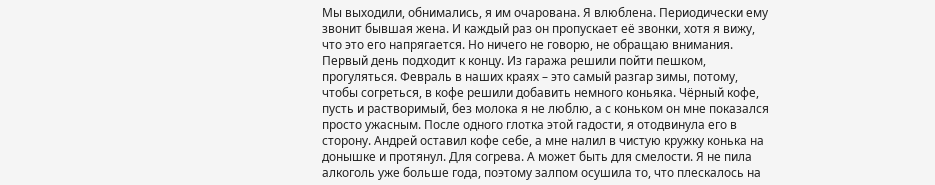Мы выходили, обнимались, я им очарована. Я влюблена. Периодически ему звонит бывшая жена. И каждый раз он пропускает её звонки, хотя я вижу, что это его напрягается. Но ничего не говорю, не обращаю внимания.
Первый день подходит к концу. Из гаража решили пойти пешком, прогуляться. Февраль в наших краях – это самый разгар зимы, потому, чтобы согреться, в кофе решили добавить немного коньяка. Чёрный кофе, пусть и растворимый, без молока я не люблю, а с коньком он мне показался просто ужасным. После одного глотка этой гадости, я отодвинула его в сторону. Андрей оставил кофе себе, а мне налил в чистую кружку конька на донышке и протянул. Для согрева. А может быть для смелости. Я не пила алкоголь уже больше года, поэтому залпом осушила то, что плескалось на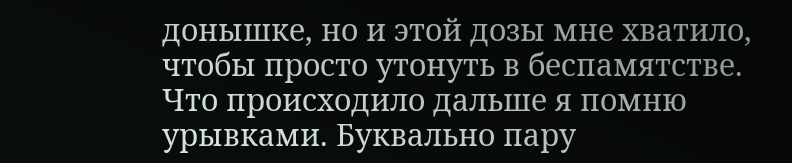донышке, но и этой дозы мне хватило, чтобы просто утонуть в беспамятстве.
Что происходило дальше я помню урывками. Буквально пару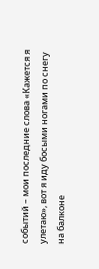событий – мои последние слова «Кажется я улетаю», вот я иду босыми ногами по снегу на балконе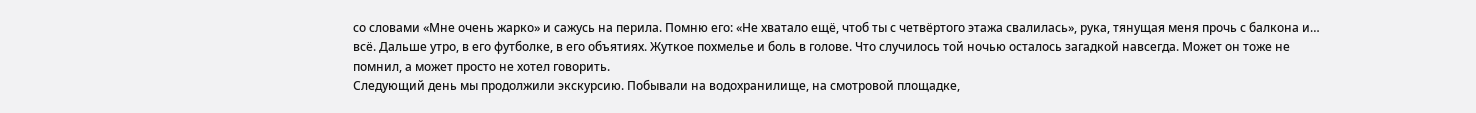со словами «Мне очень жарко» и сажусь на перила. Помню его: «Не хватало ещё, чтоб ты с четвёртого этажа свалилась», рука, тянущая меня прочь с балкона и… всё. Дальше утро, в его футболке, в его объятиях. Жуткое похмелье и боль в голове. Что случилось той ночью осталось загадкой навсегда. Может он тоже не помнил, а может просто не хотел говорить.
Следующий день мы продолжили экскурсию. Побывали на водохранилище, на смотровой площадке,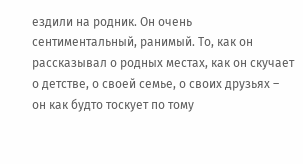ездили на родник. Он очень сентиментальный, ранимый. То, как он рассказывал о родных местах, как он скучает о детстве, о своей семье, о своих друзьях – он как будто тоскует по тому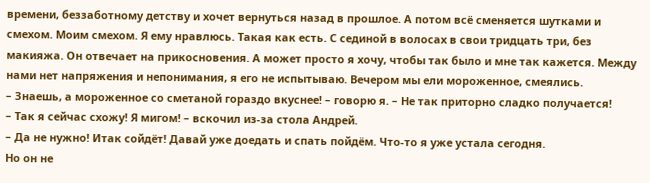времени, беззаботному детству и хочет вернуться назад в прошлое. А потом всё сменяется шутками и смехом. Моим смехом. Я ему нравлюсь. Такая как есть. С сединой в волосах в свои тридцать три, без макияжа. Он отвечает на прикосновения. А может просто я хочу, чтобы так было и мне так кажется. Между нами нет напряжения и непонимания, я его не испытываю. Вечером мы ели мороженное, смеялись.
– Знаешь, а мороженное со сметаной гораздо вкуснее! – говорю я. – Не так приторно сладко получается!
– Так я сейчас схожу! Я мигом! – вскочил из-за стола Андрей.
– Да не нужно! Итак сойдёт! Давай уже доедать и спать пойдём. Что-то я уже устала сегодня.
Но он не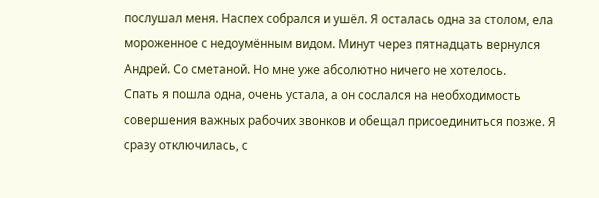послушал меня. Наспех собрался и ушёл. Я осталась одна за столом, ела мороженное с недоумённым видом. Минут через пятнадцать вернулся Андрей. Со сметаной. Но мне уже абсолютно ничего не хотелось.
Спать я пошла одна, очень устала, а он сослался на необходимость совершения важных рабочих звонков и обещал присоединиться позже. Я сразу отключилась, с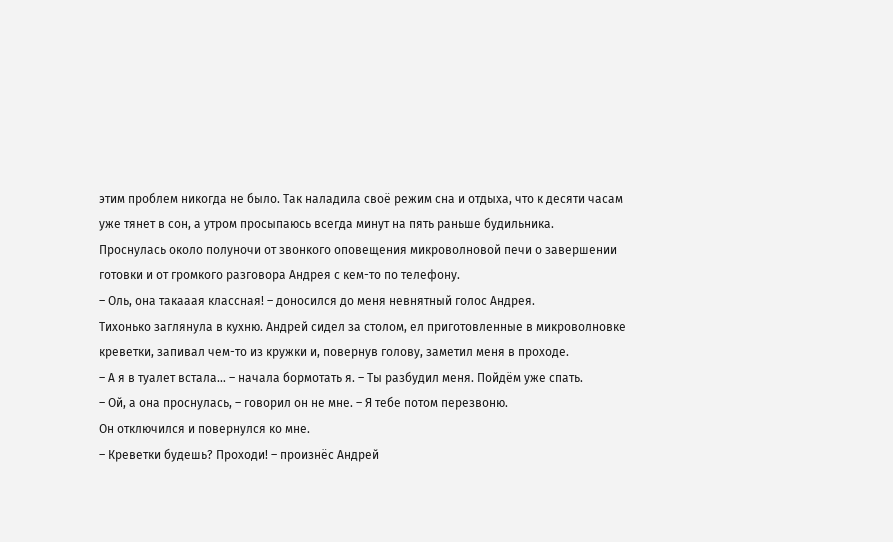этим проблем никогда не было. Так наладила своё режим сна и отдыха, что к десяти часам уже тянет в сон, а утром просыпаюсь всегда минут на пять раньше будильника.
Проснулась около полуночи от звонкого оповещения микроволновой печи о завершении готовки и от громкого разговора Андрея с кем-то по телефону.
– Оль, она такааая классная! – доносился до меня невнятный голос Андрея.
Тихонько заглянула в кухню. Андрей сидел за столом, ел приготовленные в микроволновке креветки, запивал чем-то из кружки и, повернув голову, заметил меня в проходе.
– А я в туалет встала… – начала бормотать я. – Ты разбудил меня. Пойдём уже спать.
– Ой, а она проснулась, – говорил он не мне. – Я тебе потом перезвоню.
Он отключился и повернулся ко мне.
– Креветки будешь? Проходи! – произнёс Андрей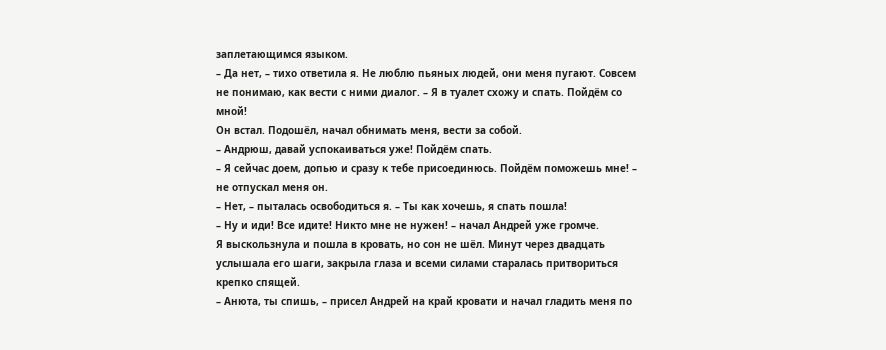заплетающимся языком.
– Да нет, – тихо ответила я. Не люблю пьяных людей, они меня пугают. Совсем не понимаю, как вести с ними диалог. – Я в туалет схожу и спать. Пойдём со мной!
Он встал. Подошёл, начал обнимать меня, вести за собой.
– Андрюш, давай успокаиваться уже! Пойдём спать.
– Я сейчас доем, допью и сразу к тебе присоединюсь. Пойдём поможешь мне! – не отпускал меня он.
– Нет, – пыталась освободиться я. – Ты как хочешь, я спать пошла!
– Ну и иди! Все идите! Никто мне не нужен! – начал Андрей уже громче.
Я выскользнула и пошла в кровать, но сон не шёл. Минут через двадцать услышала его шаги, закрыла глаза и всеми силами старалась притвориться крепко спящей.
– Анюта, ты спишь, – присел Андрей на край кровати и начал гладить меня по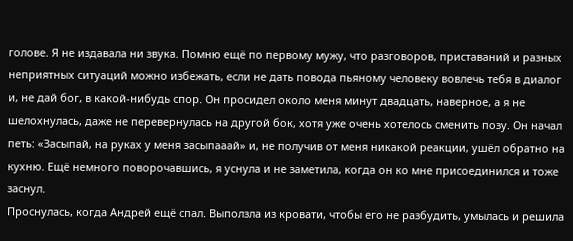голове. Я не издавала ни звука. Помню ещё по первому мужу, что разговоров, приставаний и разных неприятных ситуаций можно избежать, если не дать повода пьяному человеку вовлечь тебя в диалог и, не дай бог, в какой-нибудь спор. Он просидел около меня минут двадцать, наверное, а я не шелохнулась, даже не перевернулась на другой бок, хотя уже очень хотелось сменить позу. Он начал петь: «Засыпай, на руках у меня засыпааай» и, не получив от меня никакой реакции, ушёл обратно на кухню. Ещё немного поворочавшись, я уснула и не заметила, когда он ко мне присоединился и тоже заснул.
Проснулась, когда Андрей ещё спал. Выползла из кровати, чтобы его не разбудить, умылась и решила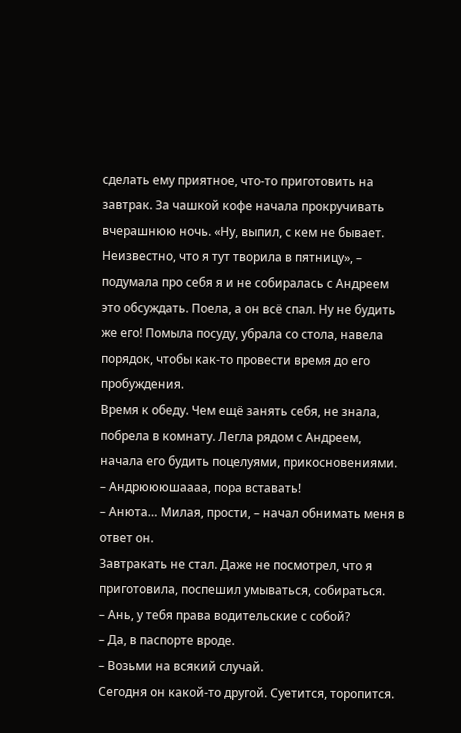сделать ему приятное, что-то приготовить на завтрак. За чашкой кофе начала прокручивать вчерашнюю ночь. «Ну, выпил, с кем не бывает. Неизвестно, что я тут творила в пятницу», – подумала про себя я и не собиралась с Андреем это обсуждать. Поела, а он всё спал. Ну не будить же его! Помыла посуду, убрала со стола, навела порядок, чтобы как-то провести время до его пробуждения.
Время к обеду. Чем ещё занять себя, не знала, побрела в комнату. Легла рядом с Андреем, начала его будить поцелуями, прикосновениями.
– Андрюююшаааа, пора вставать!
– Анюта… Милая, прости, – начал обнимать меня в ответ он.
Завтракать не стал. Даже не посмотрел, что я приготовила, поспешил умываться, собираться.
– Ань, у тебя права водительские с собой?
– Да, в паспорте вроде.
– Возьми на всякий случай.
Сегодня он какой-то другой. Суетится, торопится.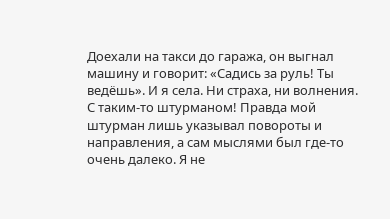Доехали на такси до гаража, он выгнал машину и говорит: «Садись за руль! Ты ведёшь». И я села. Ни страха, ни волнения. С таким-то штурманом! Правда мой штурман лишь указывал повороты и направления, а сам мыслями был где-то очень далеко. Я не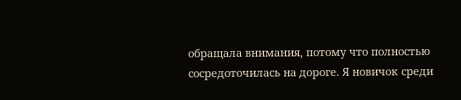обращала внимания, потому что полностью сосредоточилась на дороге. Я новичок среди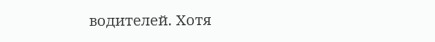водителей. Хотя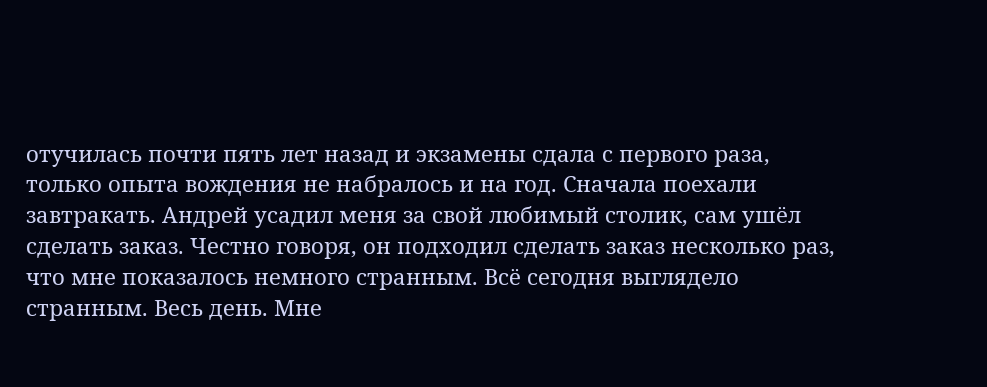отучилась почти пять лет назад и экзамены сдала с первого раза, только опыта вождения не набралось и на год. Сначала поехали завтракать. Андрей усадил меня за свой любимый столик, сам ушёл сделать заказ. Честно говоря, он подходил сделать заказ несколько раз, что мне показалось немного странным. Всё сегодня выглядело странным. Весь день. Мне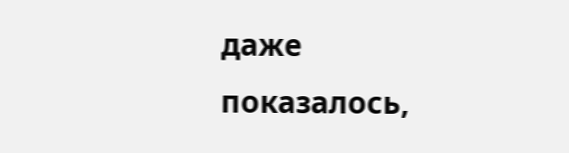даже показалось,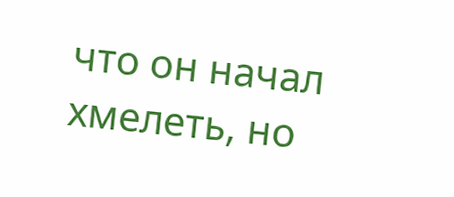что он начал хмелеть, но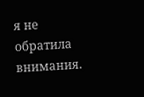я не обратила внимания.